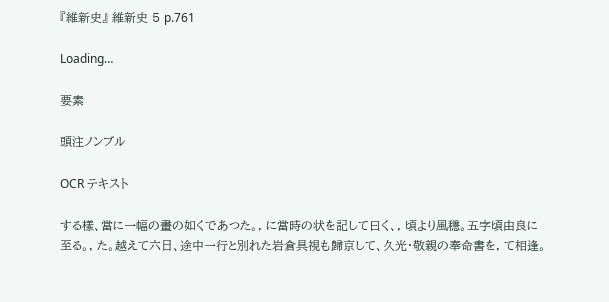『維新史』 維新史 5 p.761

Loading…

要素

頭注ノンブル

OCR テキスト

する樣、當に一幅の畫の如くであつた。, に當時の状を記して曰く、, 頃より風穩。五字頃由良に至る。, た。越えて六日、途中一行と別れた岩倉具視も歸京して、久光・敬親の奉命書を, て相逢。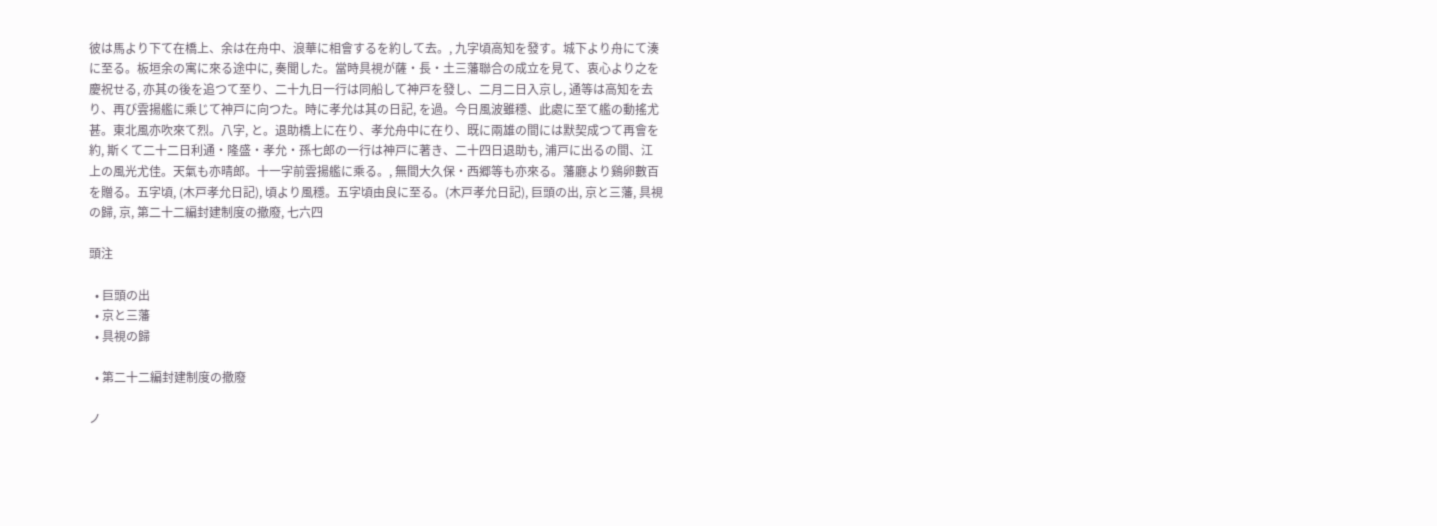彼は馬より下て在橋上、余は在舟中、浪華に相會するを約して去。, 九字頃高知を發す。城下より舟にて湊に至る。板垣余の寓に來る途中に, 奏聞した。當時具視が薩・長・土三藩聯合の成立を見て、衷心より之を慶祝せる, 亦其の後を追つて至り、二十九日一行は同船して神戸を發し、二月二日入京し, 通等は高知を去り、再び雲揚艦に乘じて神戸に向つた。時に孝允は其の日記, を過。今日風波雖穩、此處に至て艦の動搖尤甚。東北風亦吹來て烈。八字, と。退助橋上に在り、孝允舟中に在り、既に兩雄の間には默契成つて再會を約, 斯くて二十二日利通・隆盛・孝允・孫七郎の一行は神戸に著き、二十四日退助も, 浦戸に出るの間、江上の風光尤佳。天氣も亦晴郎。十一字前雲揚艦に乘る。, 無間大久保・西郷等も亦來る。藩廳より鷄卵數百を贈る。五字頃, (木戸孝允日記), 頃より風穩。五字頃由良に至る。(木戸孝允日記), 巨頭の出, 京と三藩, 具視の歸, 京, 第二十二編封建制度の撤廢, 七六四

頭注

  • 巨頭の出
  • 京と三藩
  • 具視の歸

  • 第二十二編封建制度の撤廢

ノ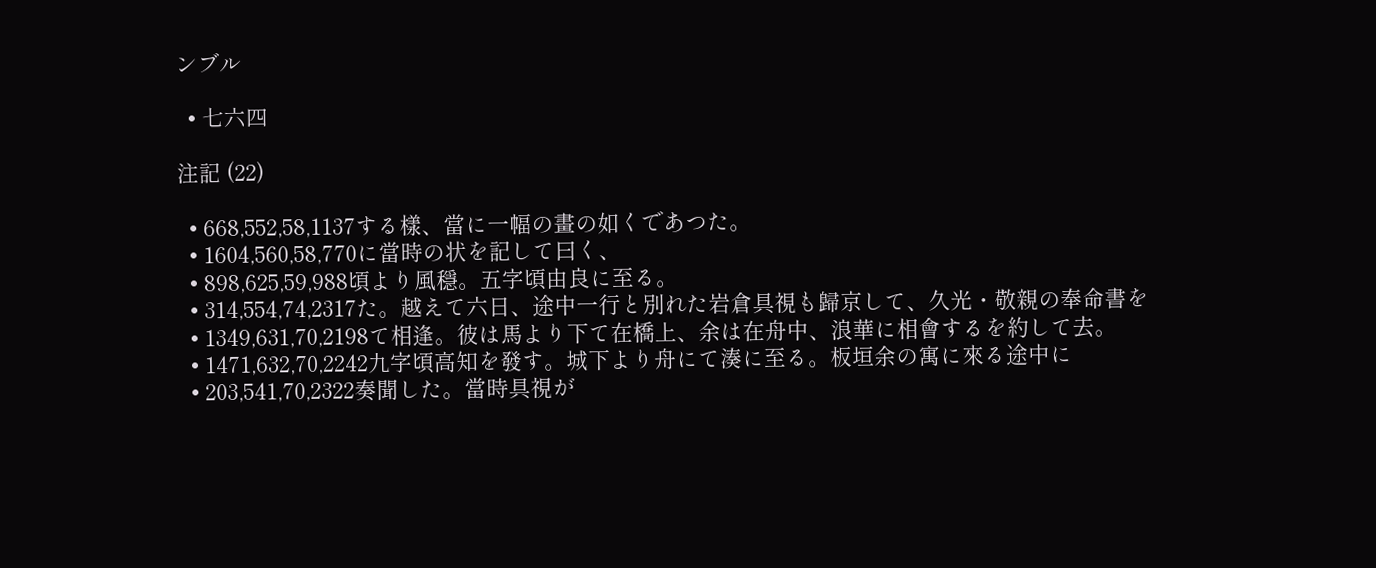ンブル

  • 七六四

注記 (22)

  • 668,552,58,1137する樣、當に一幅の畫の如くであつた。
  • 1604,560,58,770に當時の状を記して曰く、
  • 898,625,59,988頃より風穩。五字頃由良に至る。
  • 314,554,74,2317た。越えて六日、途中一行と別れた岩倉具視も歸京して、久光・敬親の奉命書を
  • 1349,631,70,2198て相逢。彼は馬より下て在橋上、余は在舟中、浪華に相會するを約して去。
  • 1471,632,70,2242九字頃高知を發す。城下より舟にて湊に至る。板垣余の寓に來る途中に
  • 203,541,70,2322奏聞した。當時具視が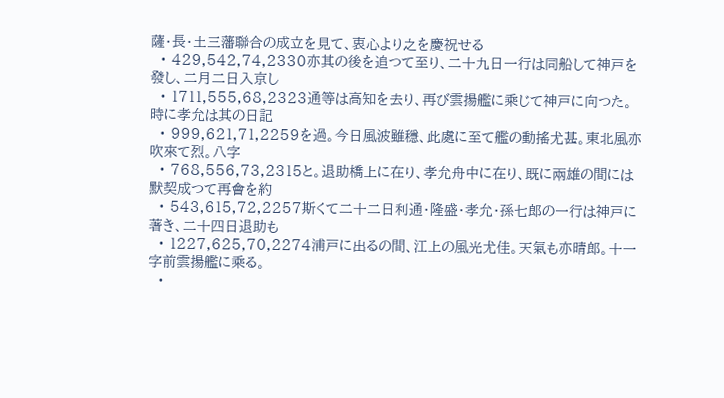薩・長・土三藩聯合の成立を見て、衷心より之を慶祝せる
  • 429,542,74,2330亦其の後を追つて至り、二十九日一行は同船して神戸を發し、二月二日入京し
  • 1711,555,68,2323通等は高知を去り、再び雲揚艦に乘じて神戸に向つた。時に孝允は其の日記
  • 999,621,71,2259を過。今日風波雖穩、此處に至て艦の動搖尤甚。東北風亦吹來て烈。八字
  • 768,556,73,2315と。退助橋上に在り、孝允舟中に在り、既に兩雄の間には默契成つて再會を約
  • 543,615,72,2257斯くて二十二日利通・隆盛・孝允・孫七郎の一行は神戸に著き、二十四日退助も
  • 1227,625,70,2274浦戸に出るの間、江上の風光尤佳。天氣も亦晴郎。十一字前雲揚艦に乘る。
  •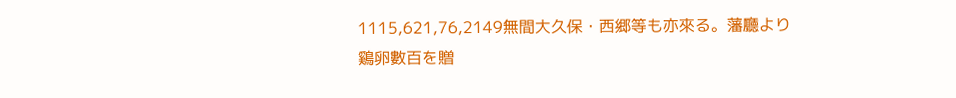1115,621,76,2149無間大久保・西郷等も亦來る。藩廳より鷄卵數百を贈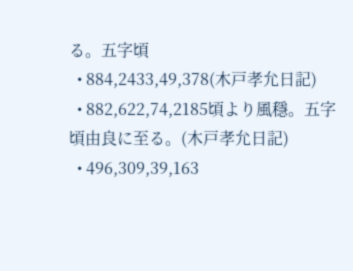る。五字頃
  • 884,2433,49,378(木戸孝允日記)
  • 882,622,74,2185頃より風穩。五字頃由良に至る。(木戸孝允日記)
  • 496,309,39,163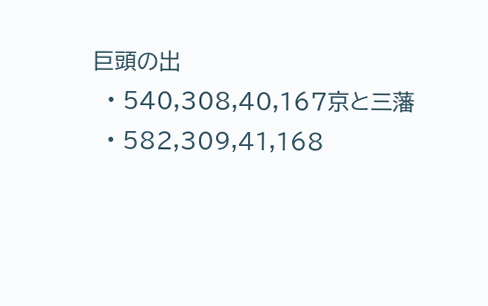巨頭の出
  • 540,308,40,167京と三藩
  • 582,309,41,168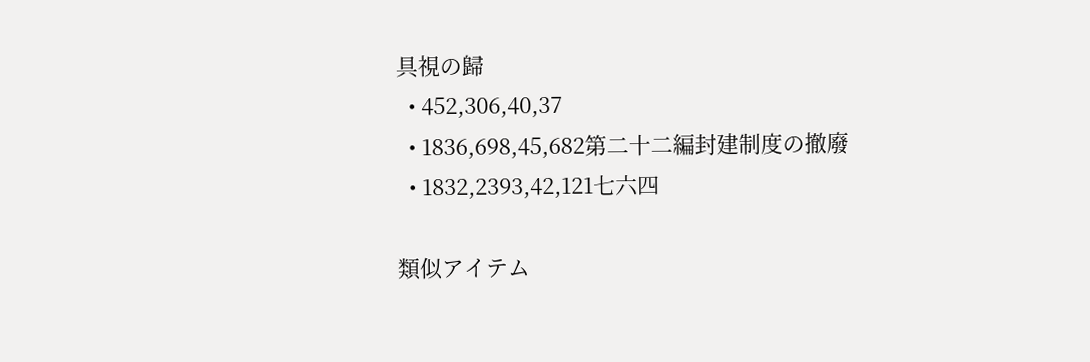具視の歸
  • 452,306,40,37
  • 1836,698,45,682第二十二編封建制度の撤廢
  • 1832,2393,42,121七六四

類似アイテム